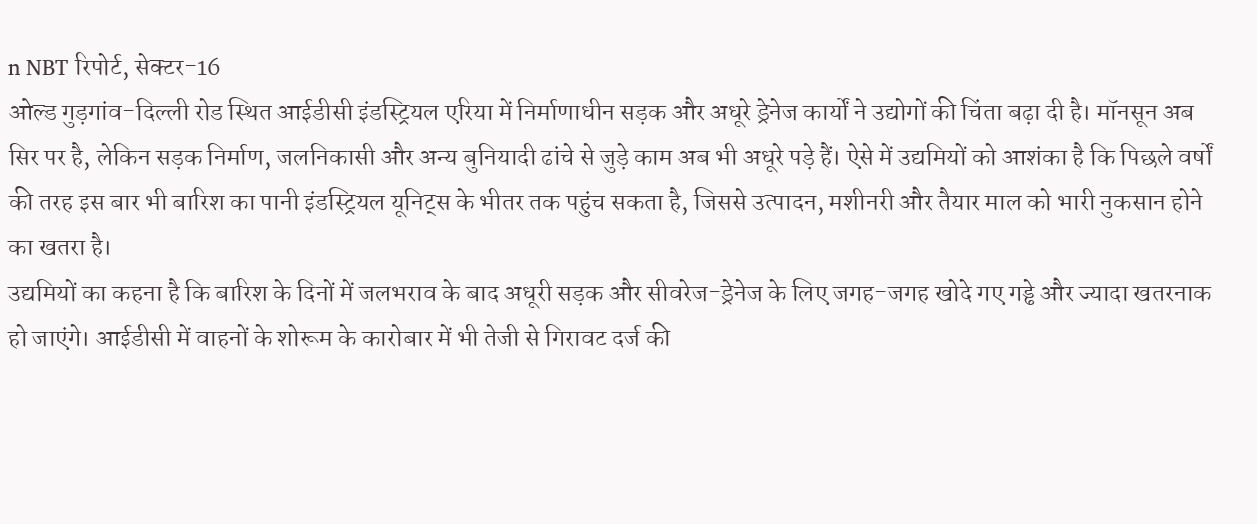n NBT रिपोर्ट, सेक्टर-16
ओल्ड गुड़गांव-दिल्ली रोड स्थित आईडीसी इंडस्ट्रियल एरिया में निर्माणाधीन सड़क और अधूरे ड्रेनेज कार्यों ने उद्योगों की चिंता बढ़ा दी है। मॉनसून अब सिर पर है, लेकिन सड़क निर्माण, जलनिकासी और अन्य बुनियादी ढांचे से जुड़े काम अब भी अधूरे पड़े हैं। ऐसे में उद्यमियों को आशंका है कि पिछले वर्षों की तरह इस बार भी बारिश का पानी इंडस्ट्रियल यूनिट्स के भीतर तक पहुंच सकता है, जिससे उत्पादन, मशीनरी और तैयार माल को भारी नुकसान होने का खतरा है।
उद्यमियों का कहना है कि बारिश के दिनों में जलभराव के बाद अधूरी सड़क और सीवरेज-ड्रेनेज के लिए जगह-जगह खोदे गए गड्ढे और ज्यादा खतरनाक हो जाएंगे। आईडीसी में वाहनों के शोरूम के कारोबार में भी तेजी से गिरावट दर्ज की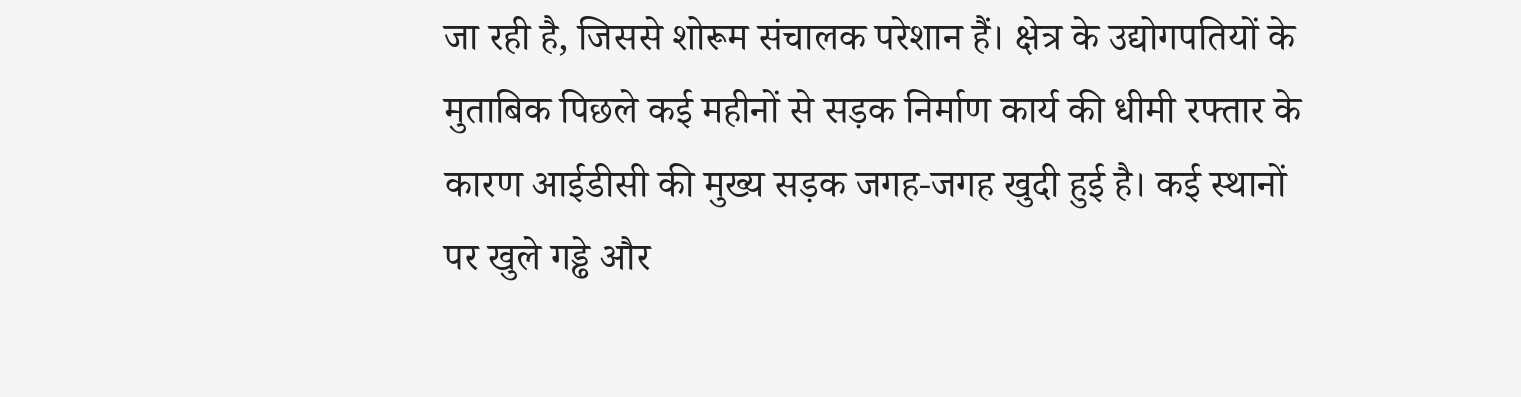जा रही है, जिससे शोरूम संचालक परेशान हैं। क्षेत्र के उद्योगपतियों के मुताबिक पिछले कई महीनों से सड़क निर्माण कार्य की धीमी रफ्तार के कारण आईडीसी की मुख्य सड़क जगह-जगह खुदी हुई है। कई स्थानों पर खुले गड्ढे और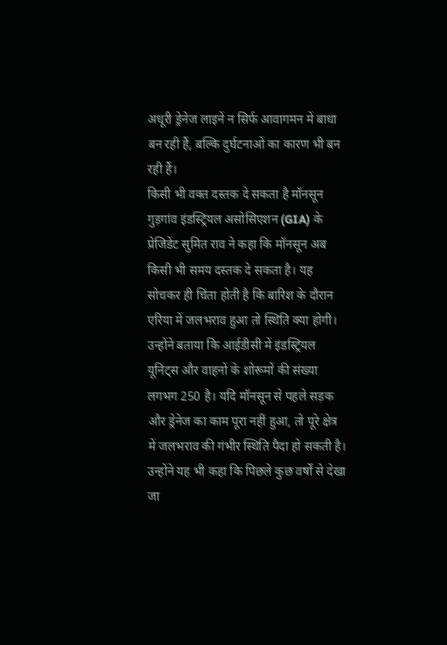अधूरी ड्रेनेज लाइनें न सिर्फ आवागमन में बाधा बन रही हैं, बल्कि दुर्घटनाओं का कारण भी बन रही हैं।
किसी भी वक्त दस्तक दे सकता है मॉनसून
गुड़गांव इंडस्ट्रियल असोसिएशन (GIA) के प्रेजिडेंट सुमित राव ने कहा कि मॉनसून अब किसी भी समय दस्तक दे सकता है। यह सोचकर ही चिंता होती है कि बारिश के दौरान एरिया में जलभराव हुआ तो स्थिति क्या होगी। उन्होंने बताया कि आईडीसी में इंडस्ट्रियल यूनिट्स और वाहनों के शोरूमों की संख्या लगभग 250 है। यदि मॉनसून से पहले सड़क और ड्रेनेज का काम पूरा नहीं हुआ, तो पूरे क्षेत्र में जलभराव की गंभीर स्थिति पैदा हो सकती है। उन्होंने यह भी कहा कि पिछले कुछ वर्षों से देखा जा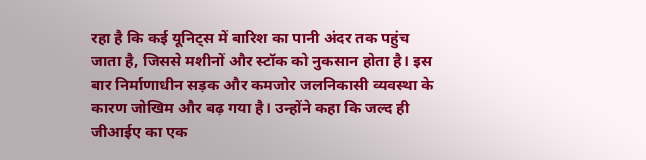रहा है कि कई यूनिट्स में बारिश का पानी अंदर तक पहुंच जाता है, जिससे मशीनों और स्टॉक को नुकसान होता है। इस बार निर्माणाधीन सड़क और कमजोर जलनिकासी व्यवस्था के कारण जोखिम और बढ़ गया है। उन्होंने कहा कि जल्द ही जीआईए का एक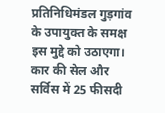प्रतिनिधिमंडल गुड़गांव के उपायुक्त के समक्ष इस मुद्दे को उठाएगा।
कार की सेल और सर्विस में 25 फीसदी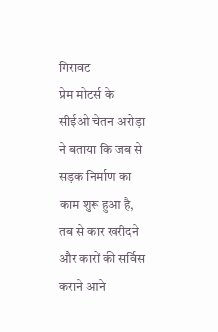गिरावट
प्रेम मोटर्स के सीईओ चेतन अरोड़ा ने बताया कि जब से सड़क निर्माण का काम शुरू हुआ है, तब से कार खरीदने और कारों की सर्विस कराने आने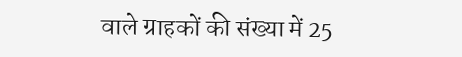वाले ग्राहकों की संख्या में 25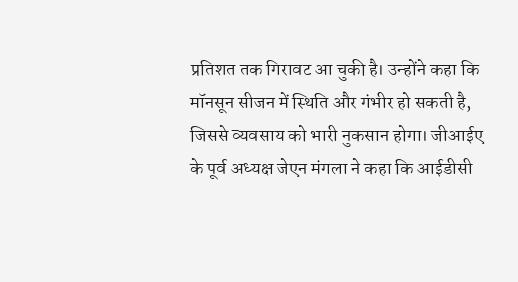प्रतिशत तक गिरावट आ चुकी है। उन्होंने कहा कि मॉनसून सीजन में स्थिति और गंभीर हो सकती है, जिससे व्यवसाय को भारी नुकसान होगा। जीआईए के पूर्व अध्यक्ष जेएन मंगला ने कहा कि आईडीसी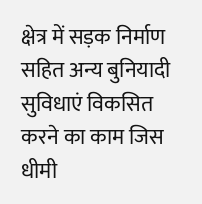क्षेत्र में सड़क निर्माण सहित अन्य बुनियादी सुविधाएं विकसित करने का काम जिस धीमी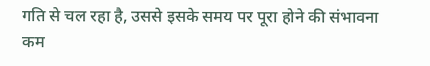गति से चल रहा है, उससे इसके समय पर पूरा होने की संभावना कम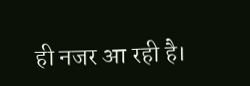ही नजर आ रही है।